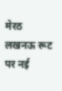मेरठ लखनऊ रूट पर नई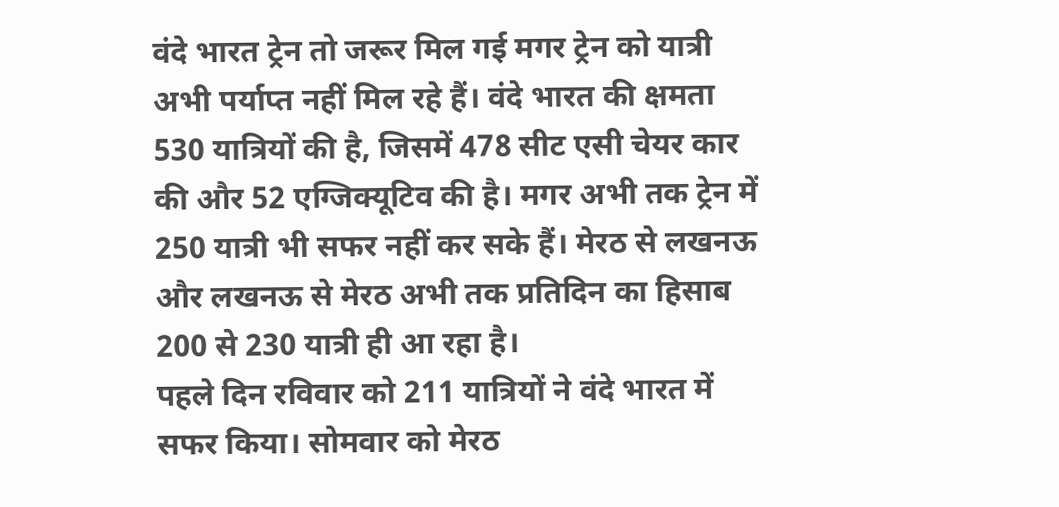वंदे भारत ट्रेन तो जरूर मिल गई मगर ट्रेन को यात्री अभी पर्याप्त नहीं मिल रहे हैं। वंदे भारत की क्षमता 530 यात्रियों की है, जिसमें 478 सीट एसी चेयर कार की और 52 एग्जिक्यूटिव की है। मगर अभी तक ट्रेन में 250 यात्री भी सफर नहीं कर सके हैं। मेरठ से लखनऊ और लखनऊ से मेरठ अभी तक प्रतिदिन का हिसाब 200 से 230 यात्री ही आ रहा है।
पहले दिन रविवार को 211 यात्रियों ने वंदे भारत में सफर किया। सोमवार को मेरठ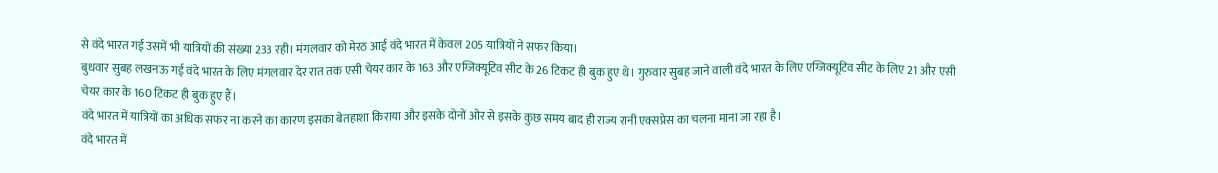से वंदे भारत गई उसमें भी यात्रियों की संख्या 233 रही। मंगलवार को मेरठ आई वंदे भारत में केवल 205 यात्रियों ने सफर किया।
बुधवार सुबह लखनऊ गई वंदे भारत के लिए मंगलवार देर रात तक एसी चेयर कार के 163 और एग्जिक्यूटिव सीट के 26 टिकट ही बुक हुए थे। गुरुवार सुबह जाने वाली वंदे भारत के लिए एग्जिक्यूटिव सीट के लिए 21 और एसी चेयर कार के 160 टिकट ही बुक हुए हैं।
वंदे भारत में यात्रियों का अधिक सफर ना करने का कारण इसका बेतहाशा किराया और इसके दोनों ओर से इसके कुछ समय बाद ही राज्य रानी एक्सप्रेस का चलना माना जा रहा है।
वंदे भारत में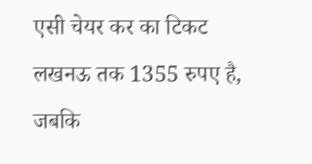एसी चेयर कर का टिकट लखनऊ तक 1355 रुपए है, जबकि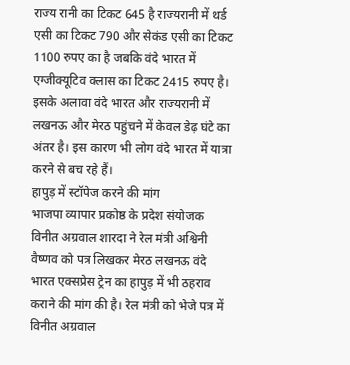राज्य रानी का टिकट 645 है राज्यरानी में थर्ड एसी का टिकट 790 और सेकंड एसी का टिकट 1100 रुपए का है जबकि वंदे भारत में एग्जीक्यूटिव क्लास का टिकट 2415 रुपए है। इसके अलावा वंदे भारत और राज्यरानी में लखनऊ और मेरठ पहुंचने में केवल डेढ़ घंटे का अंतर है। इस कारण भी लोग वंदे भारत में यात्रा करने से बच रहे हैं।
हापुड़ में स्टॉपेज करने की मांग
भाजपा व्यापार प्रकोष्ठ के प्रदेश संयोजक विनीत अग्रवाल शारदा ने रेल मंत्री अश्विनी वैष्णव को पत्र लिखकर मेरठ लखनऊ वंदे भारत एक्सप्रेस ट्रेन का हापुड़ में भी ठहराव कराने की मांग की है। रेल मंत्री को भेजे पत्र में विनीत अग्रवाल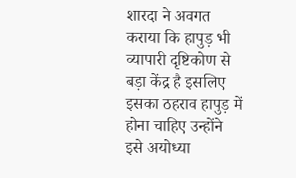शारदा ने अवगत कराया कि हापुड़ भी व्यापारी दृष्टिकोण से बड़ा केंद्र है इसलिए इसका ठहराव हापुड़ में होना चाहिए उन्होंने इसे अयोध्या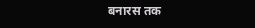बनारस तक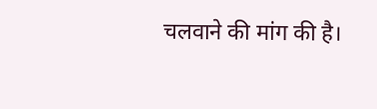चलवाने की मांग की है।